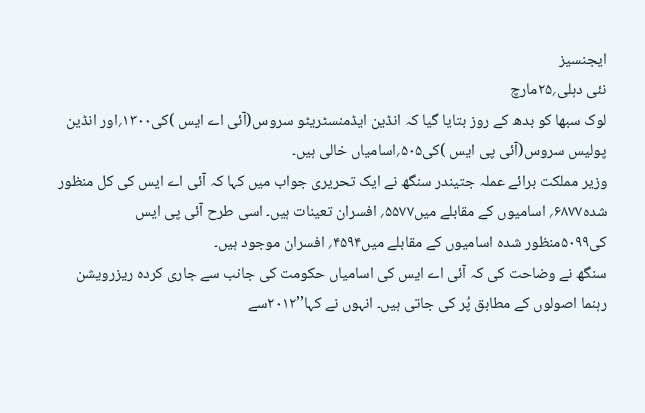ایجنسیز
نئی دہلی؍۲۵مارچ
لوک سبھا کو بدھ کے روز بتایا گیا کہ انڈین ایڈمنسٹریٹو سروس(آئی اے ایس )کی۱۳۰۰؍اور انڈین پولیس سروس(آئی پی ایس )کی۵۰۵؍اسامیاں خالی ہیں۔
وزیر مملکت برائے عملہ جتیندر سنگھ نے ایک تحریری جواب میں کہا کہ آئی اے ایس کی کل منظور شدہ۶۸۷۷؍ اسامیوں کے مقابلے میں۵۵۷۷؍ افسران تعینات ہیں۔ اسی طرح آئی پی ایس کی۵۰۹۹منظور شدہ اسامیوں کے مقابلے میں۴۵۹۴؍ افسران موجود ہیں۔
سنگھ نے وضاحت کی کہ آئی اے ایس کی اسامیاں حکومت کی جانب سے جاری کردہ ریزرویشن رہنما اصولوں کے مطابق پُر کی جاتی ہیں۔ انہوں نے کہا’’۲۰۱۲سے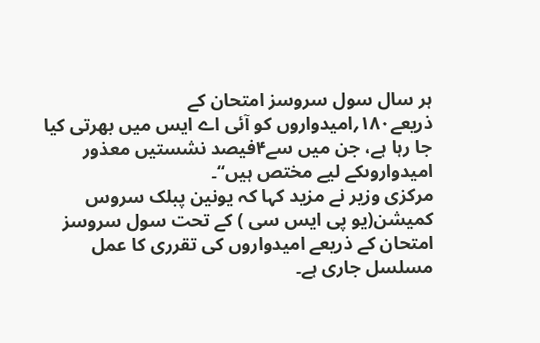ہر سال سول سروسز امتحان کے ذریعے۱۸۰؍امیدواروں کو آئی اے ایس میں بھرتی کیا جا رہا ہے، جن میں سے۴فیصد نشستیں معذور امیدواروںکے لیے مختص ہیں‘‘۔
مرکزی وزیر نے مزید کہا کہ یونین پبلک سروس کمیشن(یو پی ایس سی ) کے تحت سول سروسز امتحان کے ذریعے امیدواروں کی تقرری کا عمل مسلسل جاری ہے۔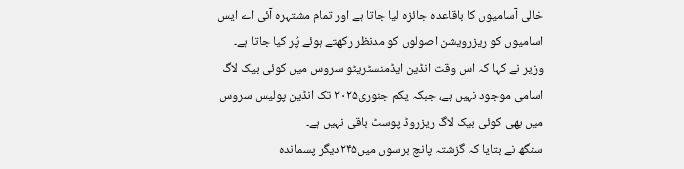خالی آسامیوں کا باقاعدہ جائزہ لیا جاتا ہے اور تمام مشتہرہ آئی اے ایس اسامیوں کو ریزرویشن اصولوں کو مدنظر رکھتے ہوئے پُر کیا جاتا ہے۔
وزیر نے کہا کہ اس وقت انڈین ایڈمنسٹریٹو سروس میں کوئی بیک لاگ اسامی موجود نہیں ہے، جبکہ یکم جنوری۲۰۲۵ تک انڈین پولیس سروس میں بھی کوئی بیک لاگ ریزروڈ پوسٹ باقی نہیں ہے۔
سنگھ نے بتایا کہ گزشتہ پانچ برسوں میں۲۴۵دیگر پسماندہ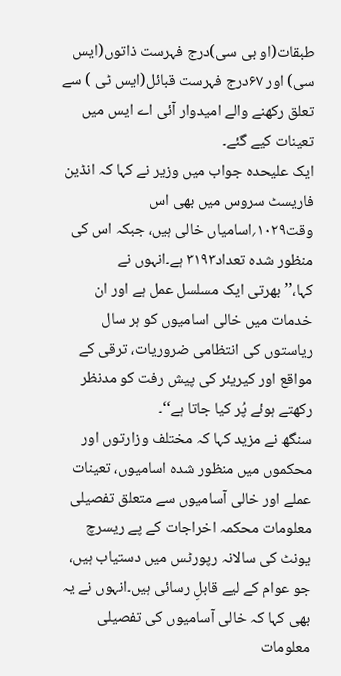طبقات(او بی سی)درج فہرست ذاتوں(ایس سی) اور ۶۷درج فہرست قبائل(ایس ٹی ) سے تعلق رکھنے والے امیدوار آئی اے ایس میں تعینات کیے گئے۔
ایک علیحدہ جواب میں وزیر نے کہا کہ انڈین فاریسٹ سروس میں بھی اس وقت۱۰۲۹؍اسامیاں خالی ہیں، جبکہ اس کی منظور شدہ تعداد۳۱۹۳ ہے۔انہوں نے کہا،’’بھرتی ایک مسلسل عمل ہے اور ان خدمات میں خالی اسامیوں کو ہر سال ریاستوں کی انتظامی ضروریات، ترقی کے مواقع اور کیریئر کی پیش رفت کو مدنظر رکھتے ہوئے پُر کیا جاتا ہے‘‘۔
سنگھ نے مزید کہا کہ مختلف وزارتوں اور محکموں میں منظور شدہ اسامیوں، تعینات عملے اور خالی آسامیوں سے متعلق تفصیلی معلومات محکمہ اخراجات کے پے ریسرچ یونٹ کی سالانہ رپورٹس میں دستیاب ہیں، جو عوام کے لیے قابلِ رسائی ہیں۔انہوں نے یہ بھی کہا کہ خالی آسامیوں کی تفصیلی معلومات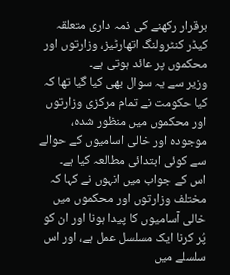برقرار رکھنے کی ذمہ داری متعلقہ کیڈر کنٹرولنگ اتھارٹیز، وزارتوں اور محکموں پر عائد ہوتی ہے۔
وزیر سے یہ سوال بھی کیا گیا تھا کہ کیا حکومت نے تمام مرکزی وزارتوں اور محکموں میں منظور شدہ، موجودہ اور خالی اسامیوں کے حوالے سے کوئی ابتدائی مطالعہ کیا ہے۔
اس کے جواب میں انہوں نے کہا کہ مختلف وزارتوں اور محکموں میں خالی آسامیوں کا پیدا ہونا اور ان کو پُر کرنا ایک مسلسل عمل ہے، اور اس سلسلے میں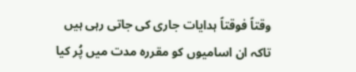وقتاً فوقتاً ہدایات جاری کی جاتی رہی ہیں تاکہ ان اسامیوں کو مقررہ مدت میں پُر کیا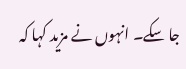جا سکے۔ انہوں نے مزید کہا کہ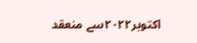اکتوبر۲۰۲۲سے منعقد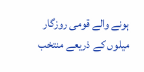ہونے والے قومی روزگار میلوں کے ذریعے منتخب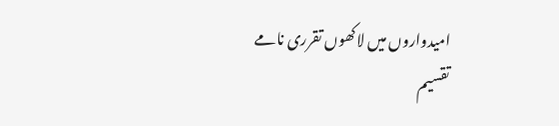امیدواروں میں لاکھوں تقرری نامے تقسیم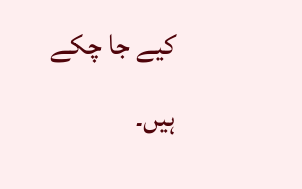کیے جا چکے ہیں۔